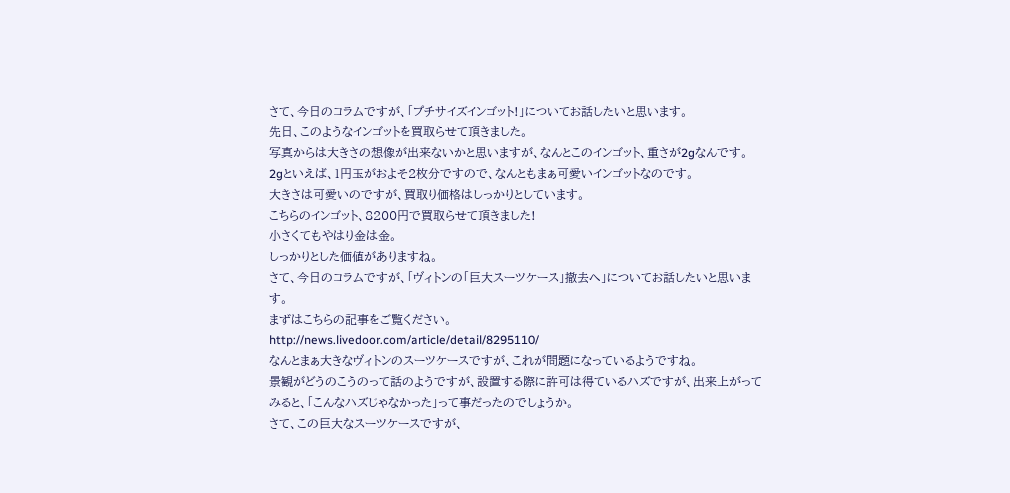さて、今日のコラムですが、「プチサイズインゴット!」についてお話したいと思います。
先日、このようなインゴットを買取らせて頂きました。
写真からは大きさの想像が出来ないかと思いますが、なんとこのインゴット、重さが2gなんです。
2gといえば、1円玉がおよそ2枚分ですので、なんともまぁ可愛いインゴットなのです。
大きさは可愛いのですが、買取り価格はしっかりとしています。
こちらのインゴット、8200円で買取らせて頂きました!
小さくてもやはり金は金。
しっかりとした価値がありますね。
さて、今日のコラムですが、「ヴィトンの「巨大スーツケース」撤去へ」についてお話したいと思います。
まずはこちらの記事をご覧ください。
http://news.livedoor.com/article/detail/8295110/
なんとまぁ大きなヴィトンのスーツケースですが、これが問題になっているようですね。
景観がどうのこうのって話のようですが、設置する際に許可は得ているハズですが、出来上がってみると、「こんなハズじゃなかった」って事だったのでしょうか。
さて、この巨大なスーツケースですが、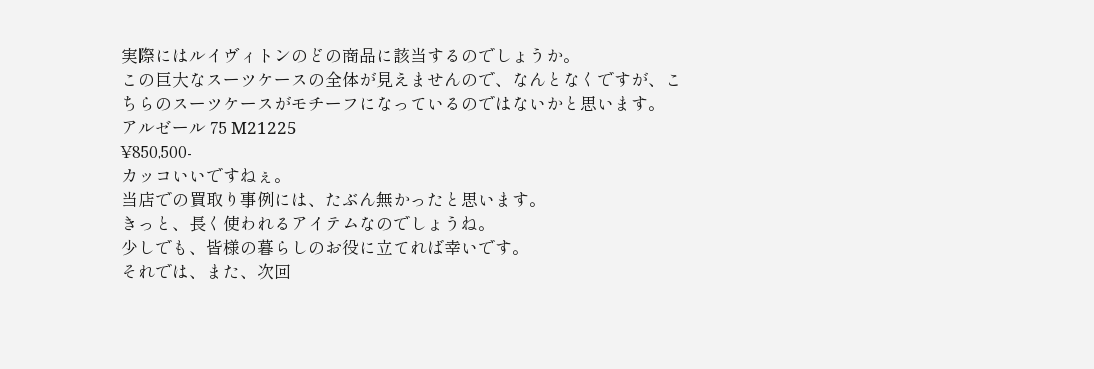実際にはルイヴィトンのどの商品に該当するのでしょうか。
この巨大なスーツケースの全体が見えませんので、なんとなくですが、こちらのスーツケースがモチーフになっているのではないかと思います。
アルゼール 75 M21225
¥850,500-
カッコいいですねぇ。
当店での買取り事例には、たぶん無かったと思います。
きっと、長く使われるアイテムなのでしょうね。
少しでも、皆様の暮らしのお役に立てれば幸いです。
それでは、また、次回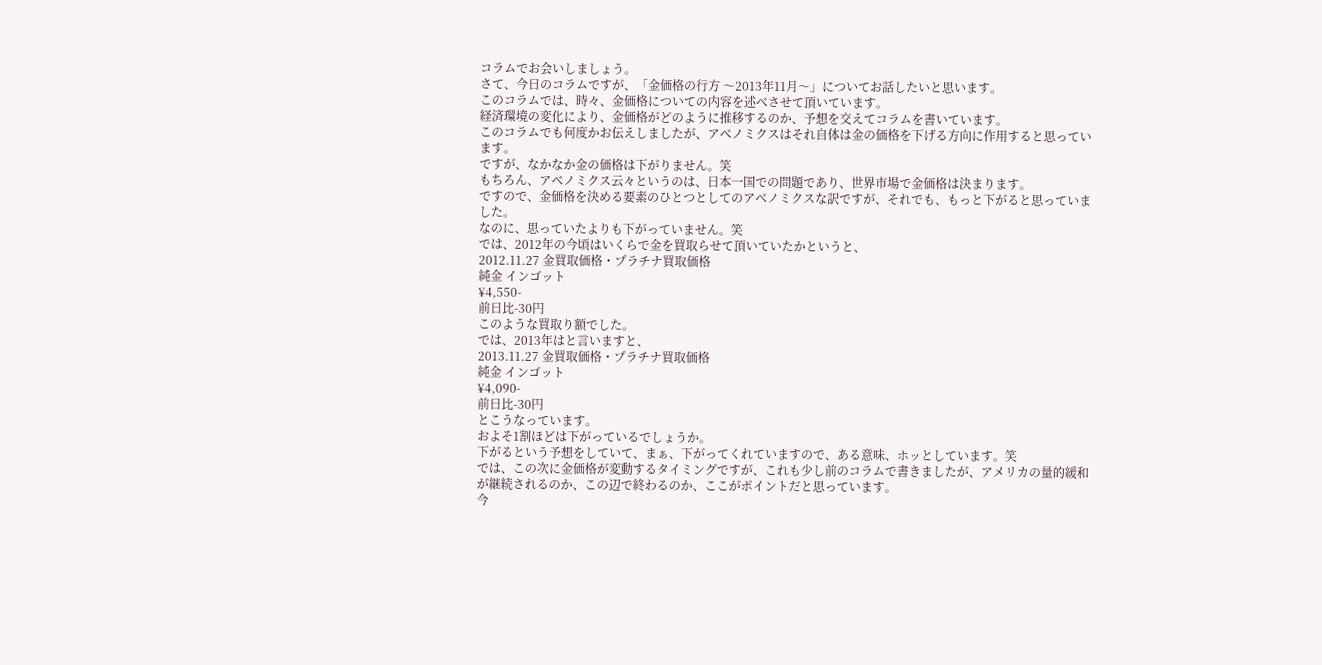コラムでお会いしましょう。
さて、今日のコラムですが、「金価格の行方 〜2013年11月〜」についてお話したいと思います。
このコラムでは、時々、金価格についての内容を述べさせて頂いています。
経済環境の変化により、金価格がどのように推移するのか、予想を交えてコラムを書いています。
このコラムでも何度かお伝えしましたが、アベノミクスはそれ自体は金の価格を下げる方向に作用すると思っています。
ですが、なかなか金の価格は下がりません。笑
もちろん、アベノミクス云々というのは、日本一国での問題であり、世界市場で金価格は決まります。
ですので、金価格を決める要素のひとつとしてのアベノミクスな訳ですが、それでも、もっと下がると思っていました。
なのに、思っていたよりも下がっていません。笑
では、2012年の今頃はいくらで金を買取らせて頂いていたかというと、
2012.11.27 金買取価格・プラチナ買取価格
純金 インゴット
¥4,550-
前日比-30円
このような買取り額でした。
では、2013年はと言いますと、
2013.11.27 金買取価格・プラチナ買取価格
純金 インゴット
¥4,090-
前日比-30円
とこうなっています。
およそ1割ほどは下がっているでしょうか。
下がるという予想をしていて、まぁ、下がってくれていますので、ある意味、ホッとしています。笑
では、この次に金価格が変動するタイミングですが、これも少し前のコラムで書きましたが、アメリカの量的緩和が継続されるのか、この辺で終わるのか、ここがポイントだと思っています。
今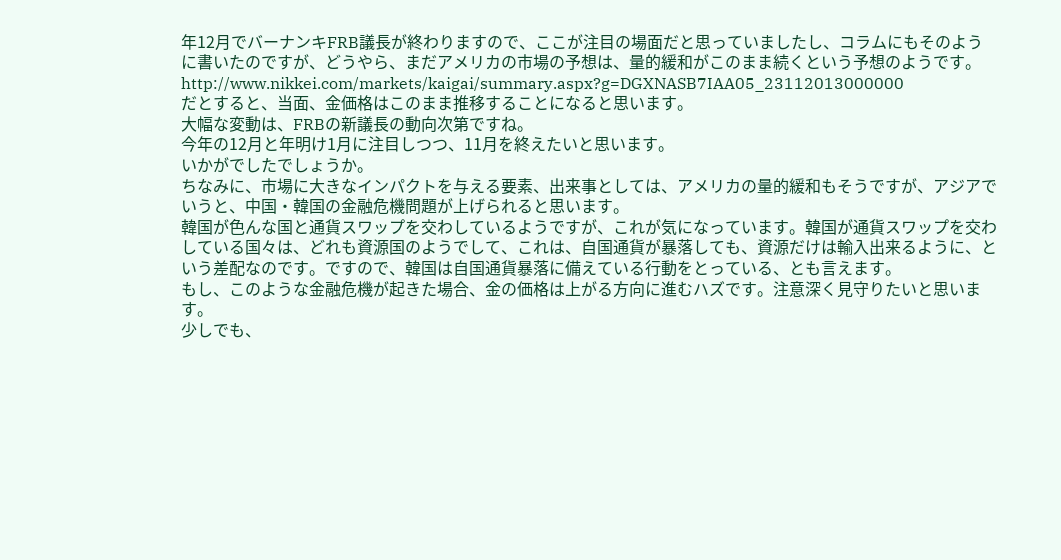年12月でバーナンキFRB議長が終わりますので、ここが注目の場面だと思っていましたし、コラムにもそのように書いたのですが、どうやら、まだアメリカの市場の予想は、量的緩和がこのまま続くという予想のようです。 http://www.nikkei.com/markets/kaigai/summary.aspx?g=DGXNASB7IAA05_23112013000000
だとすると、当面、金価格はこのまま推移することになると思います。
大幅な変動は、FRBの新議長の動向次第ですね。
今年の12月と年明け1月に注目しつつ、11月を終えたいと思います。
いかがでしたでしょうか。
ちなみに、市場に大きなインパクトを与える要素、出来事としては、アメリカの量的緩和もそうですが、アジアでいうと、中国・韓国の金融危機問題が上げられると思います。
韓国が色んな国と通貨スワップを交わしているようですが、これが気になっています。韓国が通貨スワップを交わしている国々は、どれも資源国のようでして、これは、自国通貨が暴落しても、資源だけは輸入出来るように、という差配なのです。ですので、韓国は自国通貨暴落に備えている行動をとっている、とも言えます。
もし、このような金融危機が起きた場合、金の価格は上がる方向に進むハズです。注意深く見守りたいと思います。
少しでも、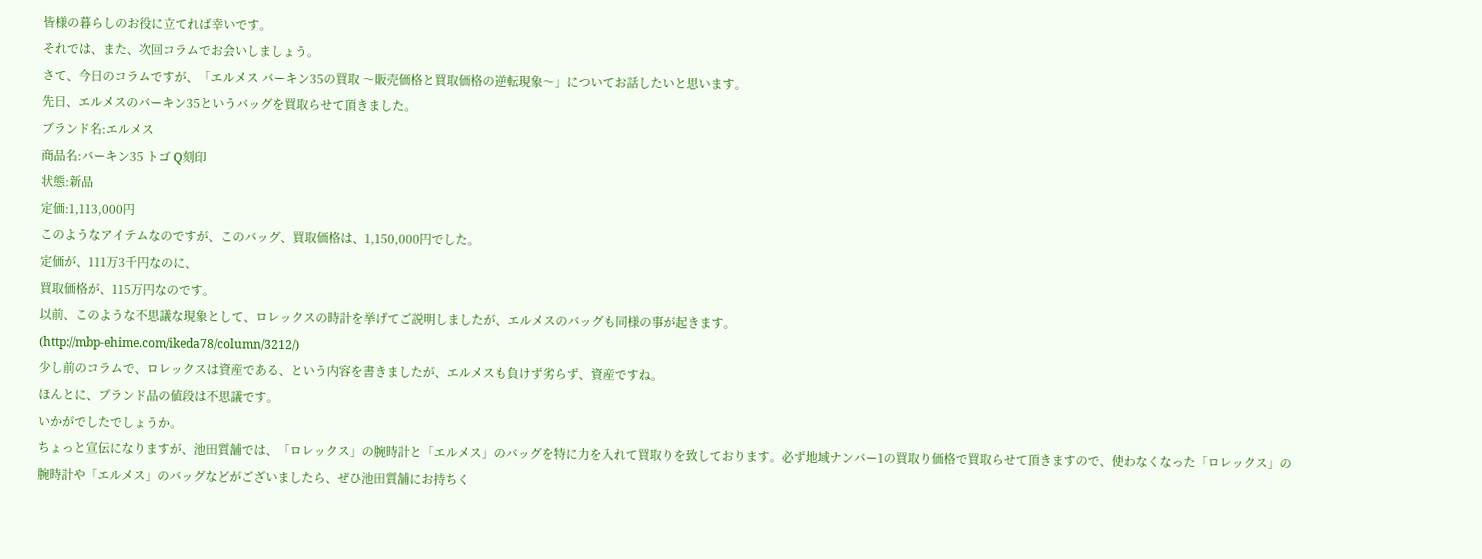皆様の暮らしのお役に立てれば幸いです。
それでは、また、次回コラムでお会いしましょう。
さて、今日のコラムですが、「エルメス バーキン35の買取 〜販売価格と買取価格の逆転現象〜」についてお話したいと思います。
先日、エルメスのバーキン35というバッグを買取らせて頂きました。
ブランド名:エルメス
商品名:バーキン35 トゴ Q刻印
状態:新品
定価:1,113,000円
このようなアイテムなのですが、このバッグ、買取価格は、1,150,000円でした。
定価が、111万3千円なのに、
買取価格が、115万円なのです。
以前、このような不思議な現象として、ロレックスの時計を挙げてご説明しましたが、エルメスのバッグも同様の事が起きます。
(http://mbp-ehime.com/ikeda78/column/3212/)
少し前のコラムで、ロレックスは資産である、という内容を書きましたが、エルメスも負けず劣らず、資産ですね。
ほんとに、ブランド品の値段は不思議です。
いかがでしたでしょうか。
ちょっと宣伝になりますが、池田質舗では、「ロレックス」の腕時計と「エルメス」のバッグを特に力を入れて買取りを致しております。必ず地域ナンバー1の買取り価格で買取らせて頂きますので、使わなくなった「ロレックス」の腕時計や「エルメス」のバッグなどがございましたら、ぜひ池田質舗にお持ちく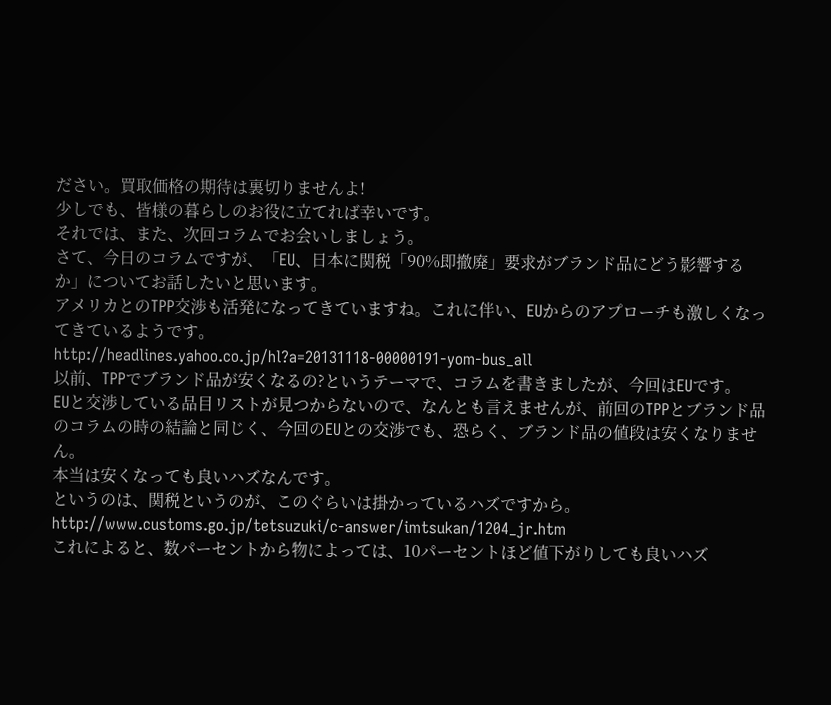ださい。買取価格の期待は裏切りませんよ!
少しでも、皆様の暮らしのお役に立てれば幸いです。
それでは、また、次回コラムでお会いしましょう。
さて、今日のコラムですが、「EU、日本に関税「90%即撤廃」要求がブランド品にどう影響するか」についてお話したいと思います。
アメリカとのTPP交渉も活発になってきていますね。これに伴い、EUからのアプローチも激しくなってきているようです。
http://headlines.yahoo.co.jp/hl?a=20131118-00000191-yom-bus_all
以前、TPPでブランド品が安くなるの?というテーマで、コラムを書きましたが、今回はEUです。
EUと交渉している品目リストが見つからないので、なんとも言えませんが、前回のTPPとブランド品のコラムの時の結論と同じく、今回のEUとの交渉でも、恐らく、ブランド品の値段は安くなりません。
本当は安くなっても良いハズなんです。
というのは、関税というのが、このぐらいは掛かっているハズですから。
http://www.customs.go.jp/tetsuzuki/c-answer/imtsukan/1204_jr.htm
これによると、数パーセントから物によっては、10パーセントほど値下がりしても良いハズ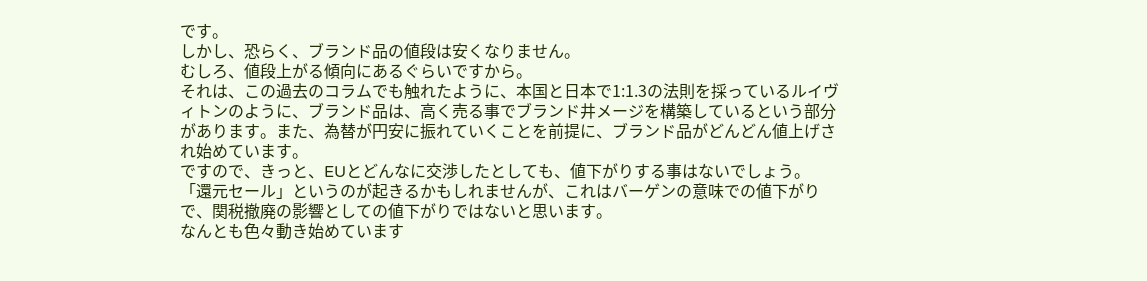です。
しかし、恐らく、ブランド品の値段は安くなりません。
むしろ、値段上がる傾向にあるぐらいですから。
それは、この過去のコラムでも触れたように、本国と日本で1:1.3の法則を採っているルイヴィトンのように、ブランド品は、高く売る事でブランド井メージを構築しているという部分があります。また、為替が円安に振れていくことを前提に、ブランド品がどんどん値上げされ始めています。
ですので、きっと、EUとどんなに交渉したとしても、値下がりする事はないでしょう。
「還元セール」というのが起きるかもしれませんが、これはバーゲンの意味での値下がりで、関税撤廃の影響としての値下がりではないと思います。
なんとも色々動き始めています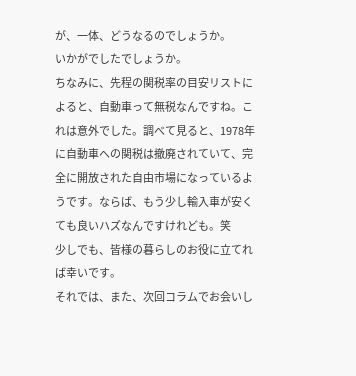が、一体、どうなるのでしょうか。
いかがでしたでしょうか。
ちなみに、先程の関税率の目安リストによると、自動車って無税なんですね。これは意外でした。調べて見ると、1978年に自動車への関税は撤廃されていて、完全に開放された自由市場になっているようです。ならば、もう少し輸入車が安くても良いハズなんですけれども。笑
少しでも、皆様の暮らしのお役に立てれば幸いです。
それでは、また、次回コラムでお会いし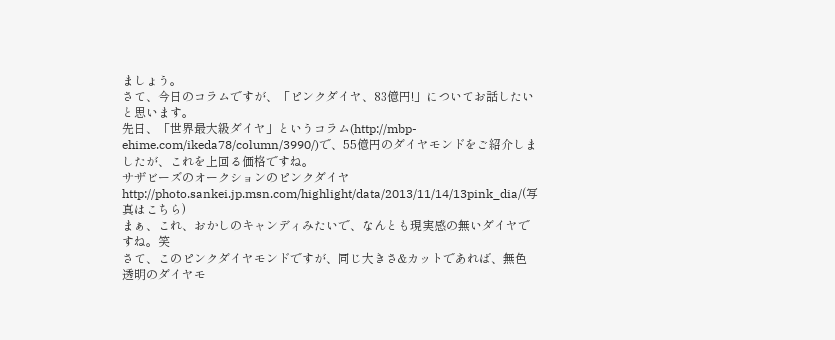ましょう。
さて、今日のコラムですが、「ピンクダイヤ、83億円!」についてお話したいと思います。
先日、「世界最大級ダイヤ」というコラム(http://mbp-ehime.com/ikeda78/column/3990/)で、55億円のダイヤモンドをご紹介しましたが、これを上回る価格ですね。
サザビーズのオークションのピンクダイヤ
http://photo.sankei.jp.msn.com/highlight/data/2013/11/14/13pink_dia/(写真はこちら)
まぁ、これ、おかしのキャンディみたいで、なんとも現実感の無いダイヤですね。笑
さて、このピンクダイヤモンドですが、同じ大きさ&カットであれば、無色透明のダイヤモ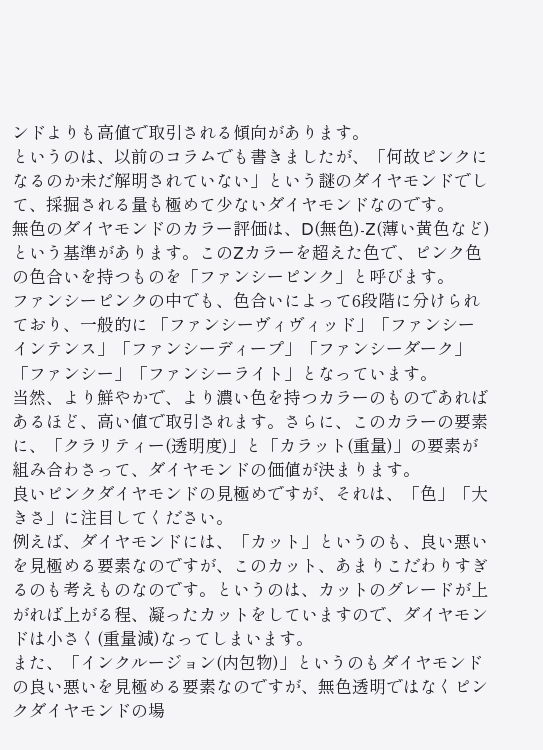ンドよりも高値で取引される傾向があります。
というのは、以前のコラムでも書きましたが、「何故ピンクになるのか未だ解明されていない」という謎のダイヤモンドでして、採掘される量も極めて少ないダイヤモンドなのです。
無色のダイヤモンドのカラー評価は、D(無色)-Z(薄い黄色など)という基準があります。このZカラーを超えた色で、ピンク色の色合いを持つものを「ファンシーピンク」と呼びます。
ファンシーピンクの中でも、色合いによって6段階に分けられており、一般的に 「ファンシーヴィヴィッド」「ファンシーインテンス」「ファンシーディープ」「ファンシーダーク」 「ファンシー」「ファンシーライト」となっています。
当然、より鮮やかで、より濃い色を持つカラーのものであればあるほど、高い値で取引されます。さらに、このカラーの要素に、「クラリティー(透明度)」と「カラット(重量)」の要素が組み合わさって、ダイヤモンドの価値が決まります。
良いピンクダイヤモンドの見極めですが、それは、「色」「大きさ」に注目してください。
例えば、ダイヤモンドには、「カット」というのも、良い悪いを見極める要素なのですが、このカット、あまりこだわりすぎるのも考えものなのです。というのは、カットのグレードが上がれば上がる程、凝ったカットをしていますので、ダイヤモンドは小さく(重量減)なってしまいます。
また、「インクルージョン(内包物)」というのもダイヤモンドの良い悪いを見極める要素なのですが、無色透明ではなくピンクダイヤモンドの場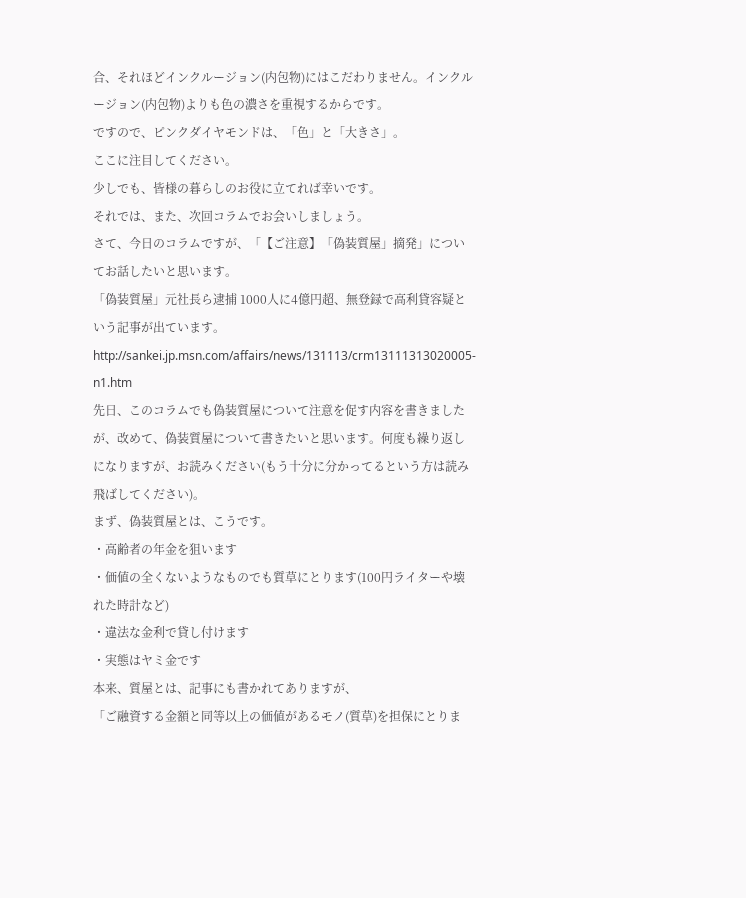合、それほどインクルージョン(内包物)にはこだわりません。インクルージョン(内包物)よりも色の濃さを重視するからです。
ですので、ピンクダイヤモンドは、「色」と「大きさ」。
ここに注目してください。
少しでも、皆様の暮らしのお役に立てれば幸いです。
それでは、また、次回コラムでお会いしましょう。
さて、今日のコラムですが、「【ご注意】「偽装質屋」摘発」についてお話したいと思います。
「偽装質屋」元社長ら逮捕 1000人に4億円超、無登録で高利貸容疑という記事が出ています。
http://sankei.jp.msn.com/affairs/news/131113/crm13111313020005-n1.htm
先日、このコラムでも偽装質屋について注意を促す内容を書きましたが、改めて、偽装質屋について書きたいと思います。何度も繰り返しになりますが、お読みください(もう十分に分かってるという方は読み飛ばしてください)。
まず、偽装質屋とは、こうです。
・高齢者の年金を狙います
・価値の全くないようなものでも質草にとります(100円ライターや壊れた時計など)
・違法な金利で貸し付けます
・実態はヤミ金です
本来、質屋とは、記事にも書かれてありますが、
「ご融資する金額と同等以上の価値があるモノ(質草)を担保にとりま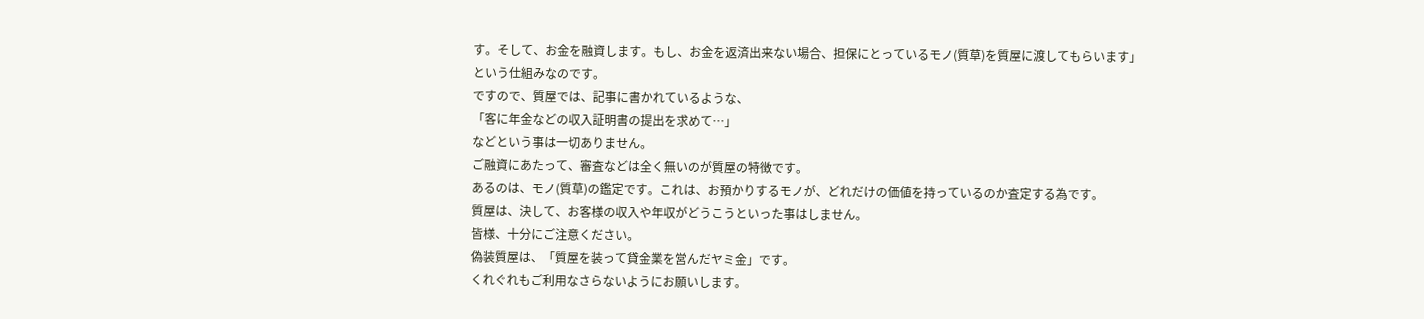す。そして、お金を融資します。もし、お金を返済出来ない場合、担保にとっているモノ(質草)を質屋に渡してもらいます」
という仕組みなのです。
ですので、質屋では、記事に書かれているような、
「客に年金などの収入証明書の提出を求めて…」
などという事は一切ありません。
ご融資にあたって、審査などは全く無いのが質屋の特徴です。
あるのは、モノ(質草)の鑑定です。これは、お預かりするモノが、どれだけの価値を持っているのか査定する為です。
質屋は、決して、お客様の収入や年収がどうこうといった事はしません。
皆様、十分にご注意ください。
偽装質屋は、「質屋を装って貸金業を営んだヤミ金」です。
くれぐれもご利用なさらないようにお願いします。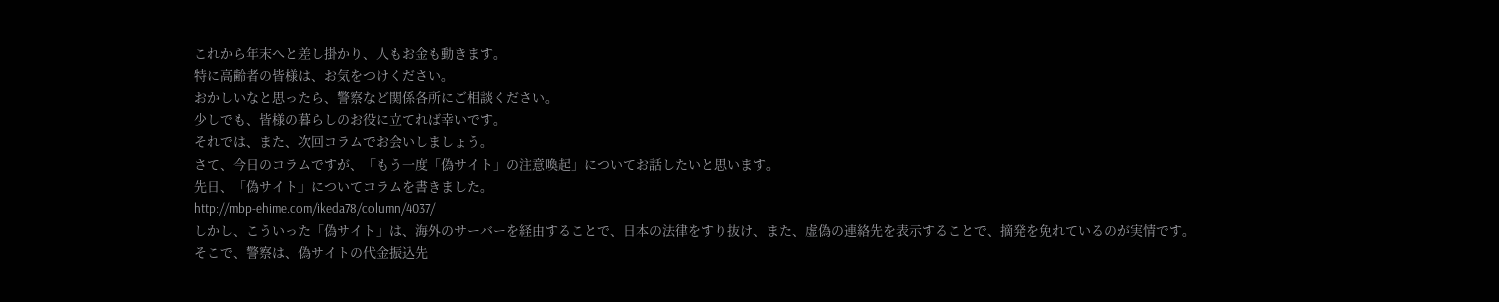これから年末へと差し掛かり、人もお金も動きます。
特に高齢者の皆様は、お気をつけください。
おかしいなと思ったら、警察など関係各所にご相談ください。
少しでも、皆様の暮らしのお役に立てれば幸いです。
それでは、また、次回コラムでお会いしましょう。
さて、今日のコラムですが、「もう一度「偽サイト」の注意喚起」についてお話したいと思います。
先日、「偽サイト」についてコラムを書きました。
http://mbp-ehime.com/ikeda78/column/4037/
しかし、こういった「偽サイト」は、海外のサーバーを経由することで、日本の法律をすり抜け、また、虚偽の連絡先を表示することで、摘発を免れているのが実情です。
そこで、警察は、偽サイトの代金振込先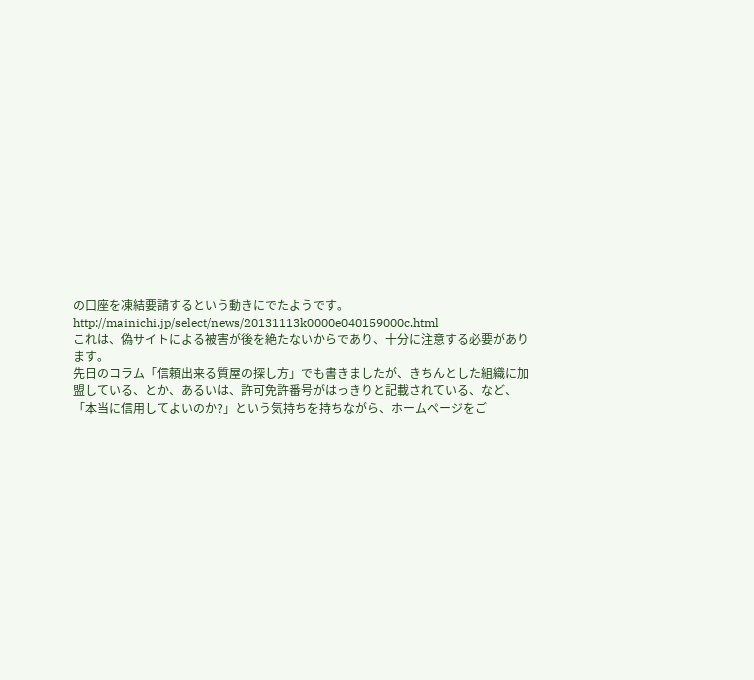の口座を凍結要請するという動きにでたようです。
http://mainichi.jp/select/news/20131113k0000e040159000c.html
これは、偽サイトによる被害が後を絶たないからであり、十分に注意する必要があります。
先日のコラム「信頼出来る質屋の探し方」でも書きましたが、きちんとした組織に加盟している、とか、あるいは、許可免許番号がはっきりと記載されている、など、「本当に信用してよいのか?」という気持ちを持ちながら、ホームページをご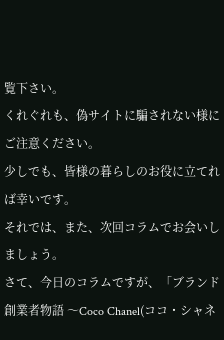覧下さい。
くれぐれも、偽サイトに騙されない様にご注意ください。
少しでも、皆様の暮らしのお役に立てれば幸いです。
それでは、また、次回コラムでお会いしましょう。
さて、今日のコラムですが、「ブランド創業者物語 〜Coco Chanel(ココ・シャネ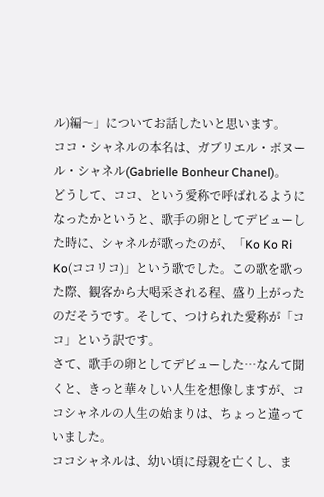ル)編〜」についてお話したいと思います。
ココ・シャネルの本名は、ガブリエル・ボヌール・シャネル(Gabrielle Bonheur Chanel)。
どうして、ココ、という愛称で呼ばれるようになったかというと、歌手の卵としてデビューした時に、シャネルが歌ったのが、「Ko Ko Ri Ko(ココリコ)」という歌でした。この歌を歌った際、観客から大喝采される程、盛り上がったのだそうです。そして、つけられた愛称が「ココ」という訳です。
さて、歌手の卵としてデビューした…なんて聞くと、きっと華々しい人生を想像しますが、ココシャネルの人生の始まりは、ちょっと違っていました。
ココシャネルは、幼い頃に母親を亡くし、ま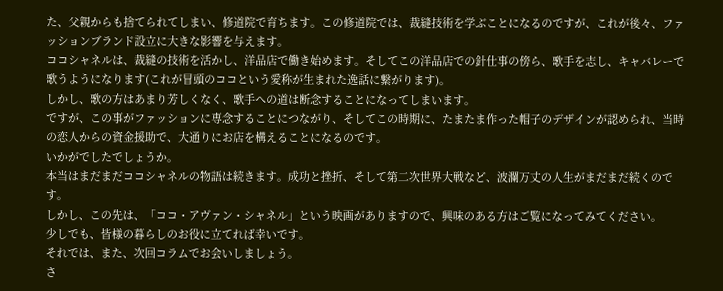た、父親からも捨てられてしまい、修道院で育ちます。この修道院では、裁縫技術を学ぶことになるのですが、これが後々、ファッションブランド設立に大きな影響を与えます。
ココシャネルは、裁縫の技術を活かし、洋品店で働き始めます。そしてこの洋品店での針仕事の傍ら、歌手を志し、キャバレーで歌うようになります(これが冒頭のココという愛称が生まれた逸話に繋がります)。
しかし、歌の方はあまり芳しくなく、歌手への道は断念することになってしまいます。
ですが、この事がファッションに専念することにつながり、そしてこの時期に、たまたま作った帽子のデザインが認められ、当時の恋人からの資金援助で、大通りにお店を構えることになるのです。
いかがでしたでしょうか。
本当はまだまだココシャネルの物語は続きます。成功と挫折、そして第二次世界大戦など、波瀾万丈の人生がまだまだ続くのです。
しかし、この先は、「ココ・アヴァン・シャネル」という映画がありますので、興味のある方はご覧になってみてください。
少しでも、皆様の暮らしのお役に立てれば幸いです。
それでは、また、次回コラムでお会いしましょう。
さ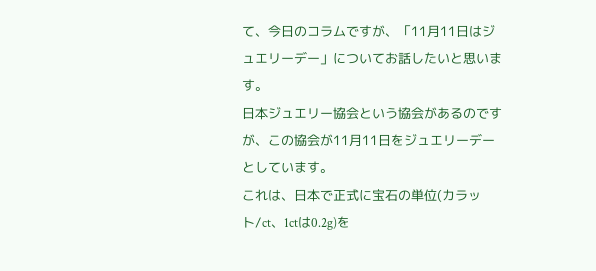て、今日のコラムですが、「11月11日はジュエリーデー」についてお話したいと思います。
日本ジュエリー協会という協会があるのですが、この協会が11月11日をジュエリーデーとしています。
これは、日本で正式に宝石の単位(カラット/ct、1ctは0.2g)を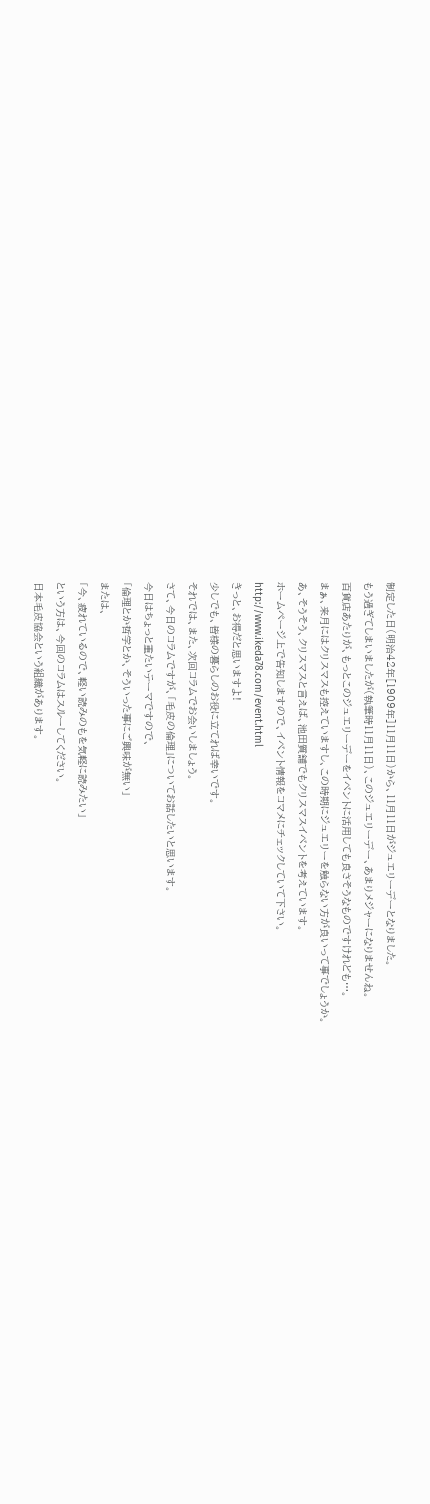制定した日(明治42年[1909年]11月11日)から、11月11日がジュエリーデーとなりました。
もう過ぎてしまいましたが(執筆時11月11日)、このジュエリーデー、あまりメジャーになりませんね。
百貨店あたりが、もっとこのジュエリーデーをイベントに活用しても良さそうなものですけれども…。
まぁ、来月にはクリスマスも控えていますし、この時期にジュエリーを触らない方が良いって事でしょうか。
あ、そうそう、クリスマスと言えば、池田質舗でもクリスマスイベントを考えています。
ホームページ上で告知しますので、イベント情報をコマメにチェックしていて下さい。
http://www.ikeda78.com/event.html
きっと、お得だと思いますよ!
少しでも、皆様の暮らしのお役に立てれば幸いです。
それでは、また、次回コラムでお会いしましょう。
さて、今日のコラムですが、「毛皮の倫理」についてお話したいと思います。
今日はちょっと重たいテーマですので、
「倫理とか哲学とか、そういった事にご興味が無い」
または、
「今、疲れているので、軽い読みのもを気軽に読みたい」
という方は、今回のコラムはスルーしてください。
日本毛皮協会という組織があります。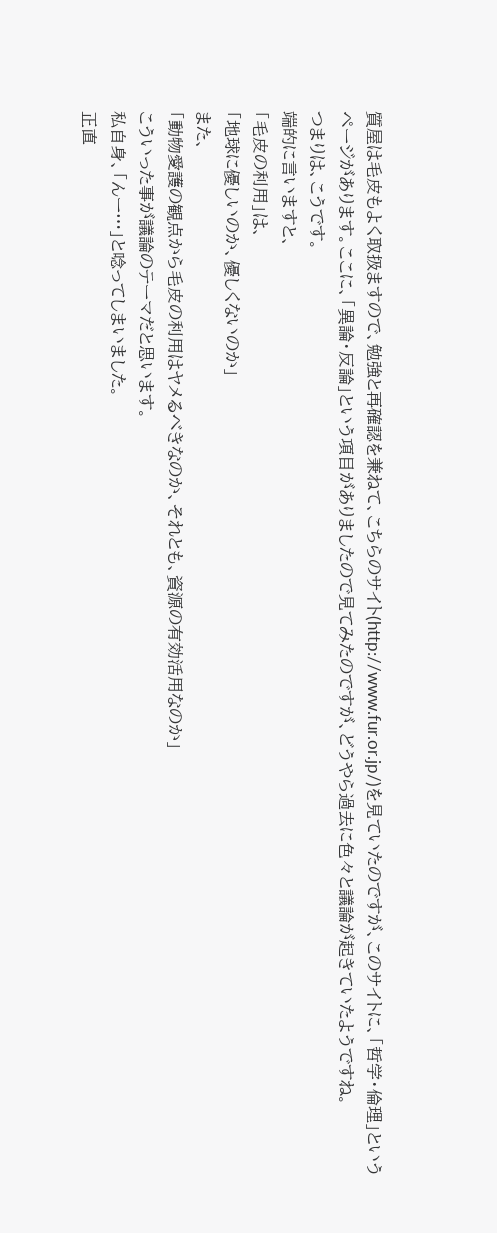質屋は毛皮もよく取扱ますので、勉強と再確認を兼ねて、こちらのサイト(http://www.fur.or.jp/)を見ていたのですが、このサイトに、「哲学・倫理」というページがあります。ここに、「異論・反論」という項目がありましたので見てみたのですが、どうやら過去に色々と議論が起きていたようですね。
つまりは、こうです。
端的に言いますと、
「毛皮の利用」は、
「地球に優しいのか、優しくないのか」
また、
「動物愛護の観点から毛皮の利用はヤメるべきなのか、それとも、資源の有効活用なのか」
こういった事が議論のテーマだと思います。
私自身、「んー…」と唸ってしまいました。
正直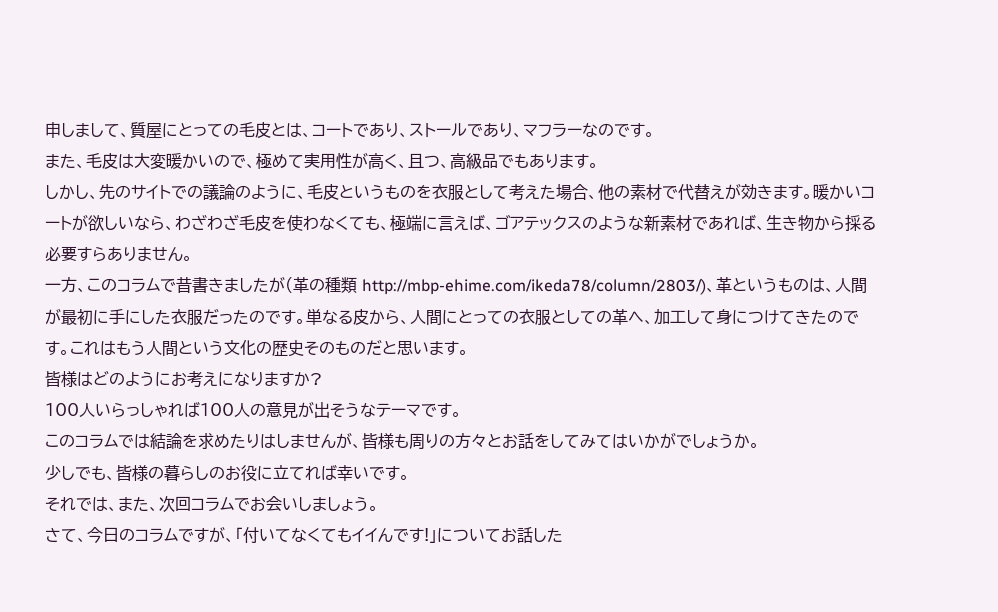申しまして、質屋にとっての毛皮とは、コートであり、ストールであり、マフラーなのです。
また、毛皮は大変暖かいので、極めて実用性が高く、且つ、高級品でもあります。
しかし、先のサイトでの議論のように、毛皮というものを衣服として考えた場合、他の素材で代替えが効きます。暖かいコートが欲しいなら、わざわざ毛皮を使わなくても、極端に言えば、ゴアテックスのような新素材であれば、生き物から採る必要すらありません。
一方、このコラムで昔書きましたが(革の種類 http://mbp-ehime.com/ikeda78/column/2803/)、革というものは、人間が最初に手にした衣服だったのです。単なる皮から、人間にとっての衣服としての革へ、加工して身につけてきたのです。これはもう人間という文化の歴史そのものだと思います。
皆様はどのようにお考えになりますか?
100人いらっしゃれば100人の意見が出そうなテーマです。
このコラムでは結論を求めたりはしませんが、皆様も周りの方々とお話をしてみてはいかがでしょうか。
少しでも、皆様の暮らしのお役に立てれば幸いです。
それでは、また、次回コラムでお会いしましょう。
さて、今日のコラムですが、「付いてなくてもイイんです!」についてお話した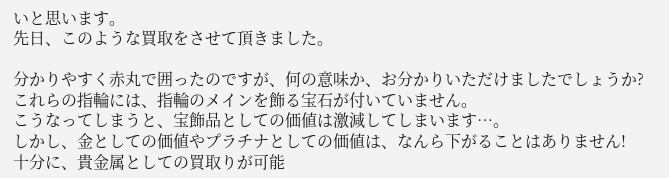いと思います。
先日、このような買取をさせて頂きました。

分かりやすく赤丸で囲ったのですが、何の意味か、お分かりいただけましたでしょうか?
これらの指輪には、指輪のメインを飾る宝石が付いていません。
こうなってしまうと、宝飾品としての価値は激減してしまいます…。
しかし、金としての価値やプラチナとしての価値は、なんら下がることはありません!
十分に、貴金属としての買取りが可能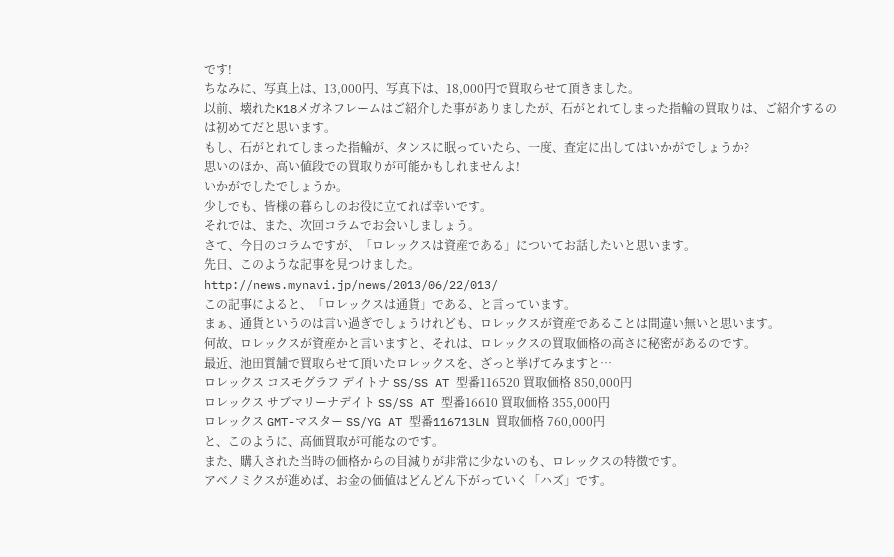です!
ちなみに、写真上は、13,000円、写真下は、18,000円で買取らせて頂きました。
以前、壊れたK18メガネフレームはご紹介した事がありましたが、石がとれてしまった指輪の買取りは、ご紹介するのは初めてだと思います。
もし、石がとれてしまった指輪が、タンスに眠っていたら、一度、査定に出してはいかがでしょうか?
思いのほか、高い値段での買取りが可能かもしれませんよ!
いかがでしたでしょうか。
少しでも、皆様の暮らしのお役に立てれば幸いです。
それでは、また、次回コラムでお会いしましょう。
さて、今日のコラムですが、「ロレックスは資産である」についてお話したいと思います。
先日、このような記事を見つけました。
http://news.mynavi.jp/news/2013/06/22/013/
この記事によると、「ロレックスは通貨」である、と言っています。
まぁ、通貨というのは言い過ぎでしょうけれども、ロレックスが資産であることは間違い無いと思います。
何故、ロレックスが資産かと言いますと、それは、ロレックスの買取価格の高さに秘密があるのです。
最近、池田質舗で買取らせて頂いたロレックスを、ざっと挙げてみますと…
ロレックス コスモグラフ デイトナ SS/SS AT 型番116520 買取価格 850,000円
ロレックス サブマリーナデイト SS/SS AT 型番16610 買取価格 355,000円
ロレックス GMT-マスター SS/YG AT 型番116713LN 買取価格 760,000円
と、このように、高価買取が可能なのです。
また、購入された当時の価格からの目減りが非常に少ないのも、ロレックスの特徴です。
アベノミクスが進めば、お金の価値はどんどん下がっていく「ハズ」です。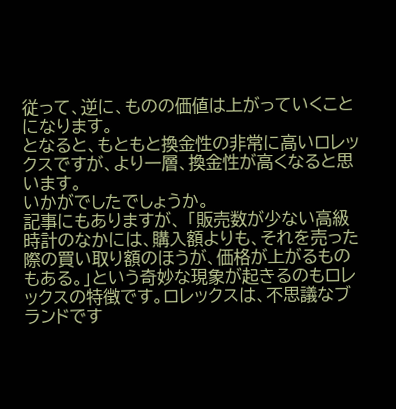従って、逆に、ものの価値は上がっていくことになります。
となると、もともと換金性の非常に高いロレックスですが、より一層、換金性が高くなると思います。
いかがでしたでしょうか。
記事にもありますが、 「販売数が少ない高級時計のなかには、購入額よりも、それを売った際の買い取り額のほうが、価格が上がるものもある。」という奇妙な現象が起きるのもロレックスの特徴です。ロレックスは、不思議なブランドです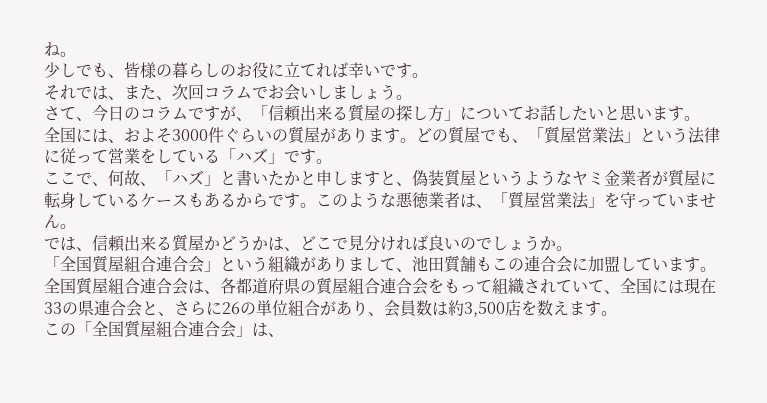ね。
少しでも、皆様の暮らしのお役に立てれば幸いです。
それでは、また、次回コラムでお会いしましょう。
さて、今日のコラムですが、「信頼出来る質屋の探し方」についてお話したいと思います。
全国には、およそ3000件ぐらいの質屋があります。どの質屋でも、「質屋営業法」という法律に従って営業をしている「ハズ」です。
ここで、何故、「ハズ」と書いたかと申しますと、偽装質屋というようなヤミ金業者が質屋に転身しているケースもあるからです。このような悪徳業者は、「質屋営業法」を守っていません。
では、信頼出来る質屋かどうかは、どこで見分ければ良いのでしょうか。
「全国質屋組合連合会」という組織がありまして、池田質舗もこの連合会に加盟しています。
全国質屋組合連合会は、各都道府県の質屋組合連合会をもって組織されていて、全国には現在33の県連合会と、さらに26の単位組合があり、会員数は約3,500店を数えます。
この「全国質屋組合連合会」は、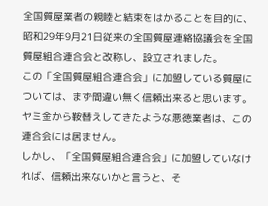全国質屋業者の親睦と結束をはかることを目的に、昭和29年9月21日従来の全国質屋連絡協議会を全国質屋組合連合会と改称し、設立されました。
この「全国質屋組合連合会」に加盟している質屋については、まず間違い無く信頼出来ると思います。ヤミ金から鞍替えしてきたような悪徳業者は、この連合会には居ません。
しかし、「全国質屋組合連合会」に加盟していなければ、信頼出来ないかと言うと、そ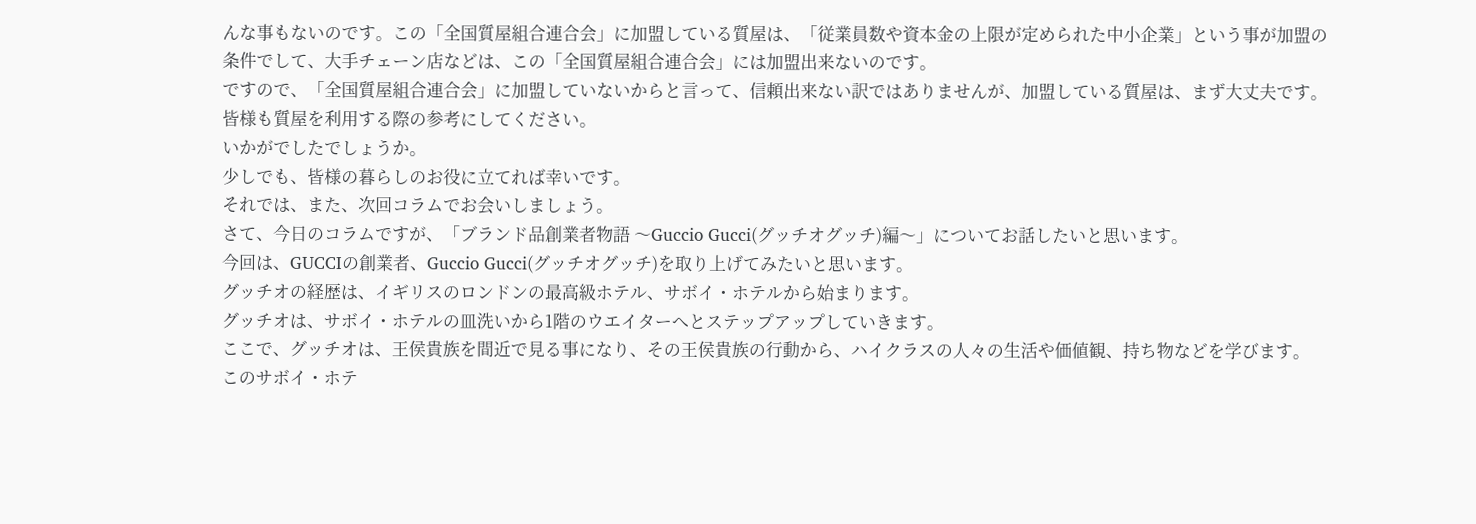んな事もないのです。この「全国質屋組合連合会」に加盟している質屋は、「従業員数や資本金の上限が定められた中小企業」という事が加盟の条件でして、大手チェーン店などは、この「全国質屋組合連合会」には加盟出来ないのです。
ですので、「全国質屋組合連合会」に加盟していないからと言って、信頼出来ない訳ではありませんが、加盟している質屋は、まず大丈夫です。
皆様も質屋を利用する際の参考にしてください。
いかがでしたでしょうか。
少しでも、皆様の暮らしのお役に立てれば幸いです。
それでは、また、次回コラムでお会いしましょう。
さて、今日のコラムですが、「ブランド品創業者物語 〜Guccio Gucci(グッチオグッチ)編〜」についてお話したいと思います。
今回は、GUCCIの創業者、Guccio Gucci(グッチオグッチ)を取り上げてみたいと思います。
グッチオの経歴は、イギリスのロンドンの最高級ホテル、サボイ・ホテルから始まります。
グッチオは、サボイ・ホテルの皿洗いから1階のウエイターへとステップアップしていきます。
ここで、グッチオは、王侯貴族を間近で見る事になり、その王侯貴族の行動から、ハイクラスの人々の生活や価値観、持ち物などを学びます。
このサボイ・ホテ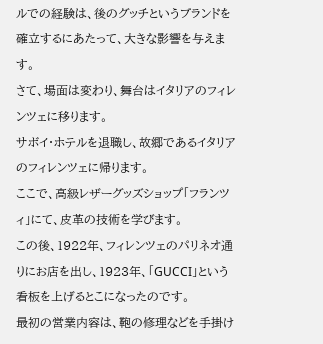ルでの経験は、後のグッチというブランドを確立するにあたって、大きな影響を与えます。
さて、場面は変わり、舞台はイタリアのフィレンツェに移ります。
サボイ・ホテルを退職し、故郷であるイタリアのフィレンツェに帰ります。
ここで、高級レザーグッズショップ「フランツィ」にて、皮革の技術を学びます。
この後、1922年、フィレンツェのパリネオ通りにお店を出し、1923年、「GUCCI」という看板を上げるとこになったのです。
最初の営業内容は、鞄の修理などを手掛け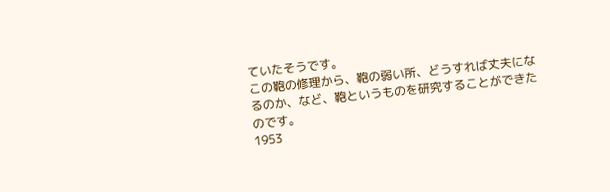ていたそうです。
この鞄の修理から、鞄の弱い所、どうすれば丈夫になるのか、など、鞄というものを研究することができたのです。
1953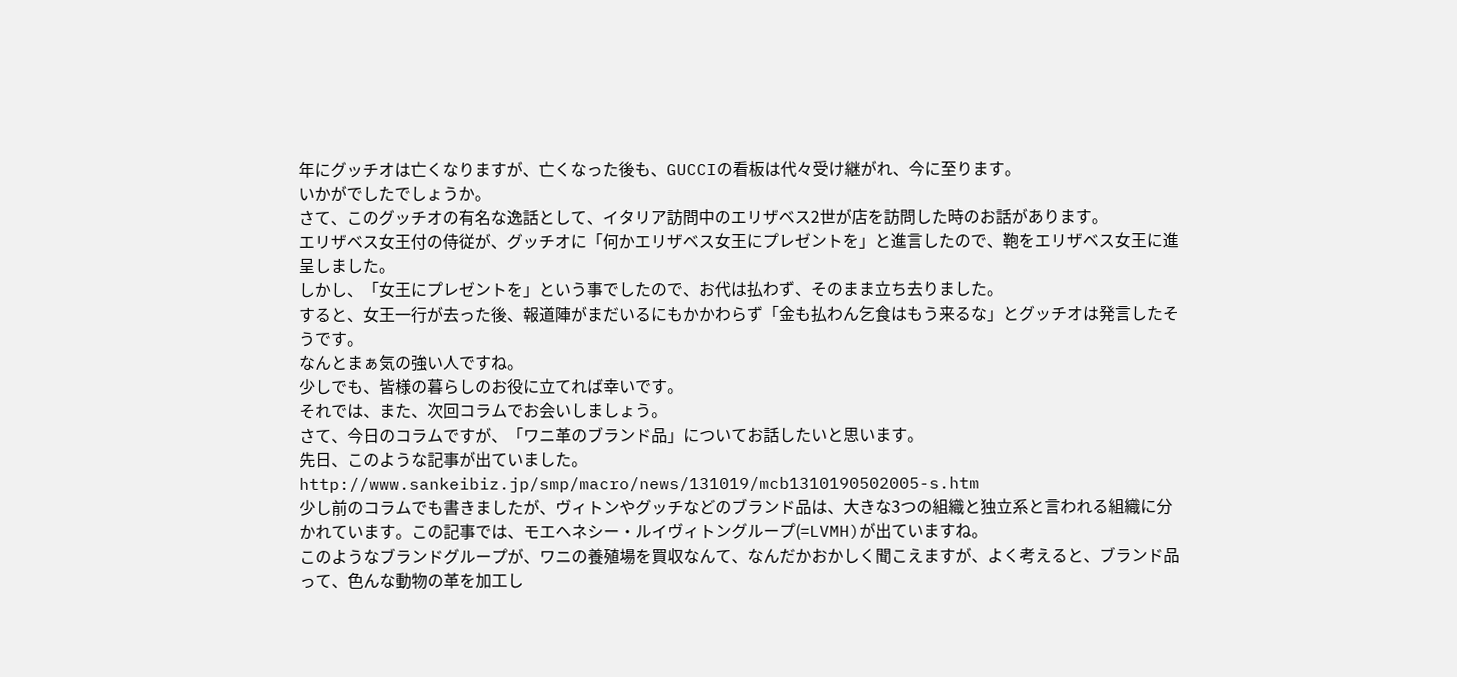年にグッチオは亡くなりますが、亡くなった後も、GUCCIの看板は代々受け継がれ、今に至ります。
いかがでしたでしょうか。
さて、このグッチオの有名な逸話として、イタリア訪問中のエリザベス2世が店を訪問した時のお話があります。
エリザベス女王付の侍従が、グッチオに「何かエリザベス女王にプレゼントを」と進言したので、鞄をエリザベス女王に進呈しました。
しかし、「女王にプレゼントを」という事でしたので、お代は払わず、そのまま立ち去りました。
すると、女王一行が去った後、報道陣がまだいるにもかかわらず「金も払わん乞食はもう来るな」とグッチオは発言したそうです。
なんとまぁ気の強い人ですね。
少しでも、皆様の暮らしのお役に立てれば幸いです。
それでは、また、次回コラムでお会いしましょう。
さて、今日のコラムですが、「ワニ革のブランド品」についてお話したいと思います。
先日、このような記事が出ていました。
http://www.sankeibiz.jp/smp/macro/news/131019/mcb1310190502005-s.htm
少し前のコラムでも書きましたが、ヴィトンやグッチなどのブランド品は、大きな3つの組織と独立系と言われる組織に分かれています。この記事では、モエヘネシー・ルイヴィトングループ(=LVMH)が出ていますね。
このようなブランドグループが、ワニの養殖場を買収なんて、なんだかおかしく聞こえますが、よく考えると、ブランド品って、色んな動物の革を加工し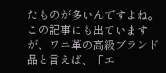たものが多いんですよね。
この記事にも出ていますが、ワニ革の高級ブランド品と言えば、「エ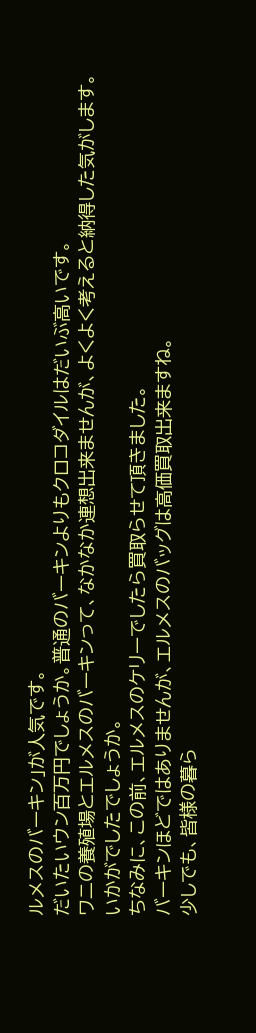ルメスのバーキン」が人気です。
だいたいウン百万円でしょうか。普通のバーキンよりもクロコダイルはだいぶ高いです。
ワニの養殖場とエルメスのバーキンって、なかなか連想出来ませんが、よくよく考えると納得した気がします。
いかがでしたでしょうか。
ちなみに、この前、エルメスのケリーでしたら買取らせて頂きました。
バーキンほどではありませんが、エルメスのバッグは高価買取出来ますね。
少しでも、皆様の暮ら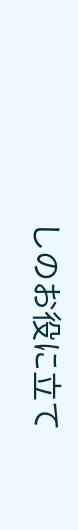しのお役に立て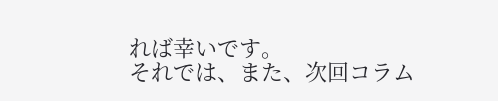れば幸いです。
それでは、また、次回コラム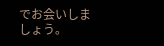でお会いしましょう。